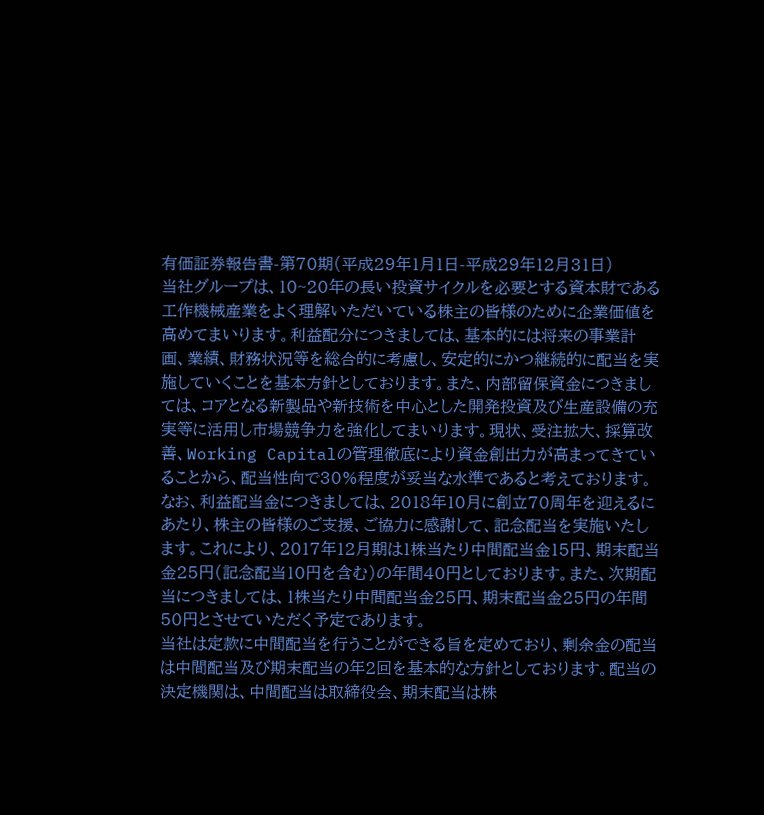有価証券報告書-第70期(平成29年1月1日-平成29年12月31日)
当社グループは、10~20年の長い投資サイクルを必要とする資本財である工作機械産業をよく理解いただいている株主の皆様のために企業価値を高めてまいります。利益配分につきましては、基本的には将来の事業計画、業績、財務状況等を総合的に考慮し、安定的にかつ継続的に配当を実施していくことを基本方針としております。また、内部留保資金につきましては、コアとなる新製品や新技術を中心とした開発投資及び生産設備の充実等に活用し市場競争力を強化してまいります。現状、受注拡大、採算改善、Working Capitalの管理徹底により資金創出力が高まってきていることから、配当性向で30%程度が妥当な水準であると考えております。
なお、利益配当金につきましては、2018年10月に創立70周年を迎えるにあたり、株主の皆様のご支援、ご協力に感謝して、記念配当を実施いたします。これにより、2017年12月期は1株当たり中間配当金15円、期末配当金25円(記念配当10円を含む)の年間40円としております。また、次期配当につきましては、1株当たり中間配当金25円、期末配当金25円の年間50円とさせていただく予定であります。
当社は定款に中間配当を行うことができる旨を定めており、剰余金の配当は中間配当及び期末配当の年2回を基本的な方針としております。配当の決定機関は、中間配当は取締役会、期末配当は株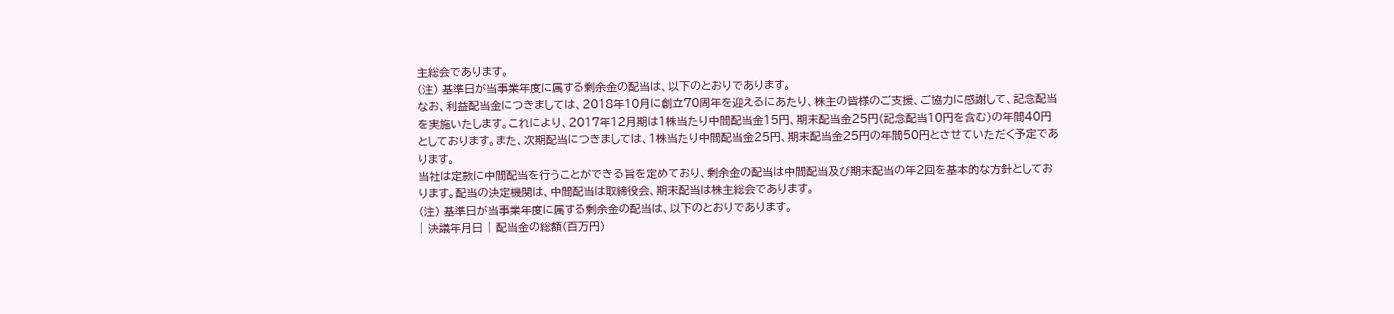主総会であります。
(注) 基準日が当事業年度に属する剰余金の配当は、以下のとおりであります。
なお、利益配当金につきましては、2018年10月に創立70周年を迎えるにあたり、株主の皆様のご支援、ご協力に感謝して、記念配当を実施いたします。これにより、2017年12月期は1株当たり中間配当金15円、期末配当金25円(記念配当10円を含む)の年間40円としております。また、次期配当につきましては、1株当たり中間配当金25円、期末配当金25円の年間50円とさせていただく予定であります。
当社は定款に中間配当を行うことができる旨を定めており、剰余金の配当は中間配当及び期末配当の年2回を基本的な方針としております。配当の決定機関は、中間配当は取締役会、期末配当は株主総会であります。
(注) 基準日が当事業年度に属する剰余金の配当は、以下のとおりであります。
| 決議年月日 | 配当金の総額(百万円)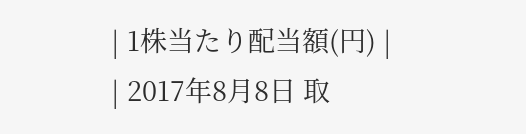| 1株当たり配当額(円) |
| 2017年8月8日 取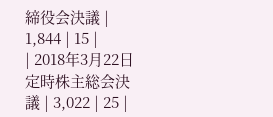締役会決議 | 1,844 | 15 |
| 2018年3月22日 定時株主総会決議 | 3,022 | 25 |